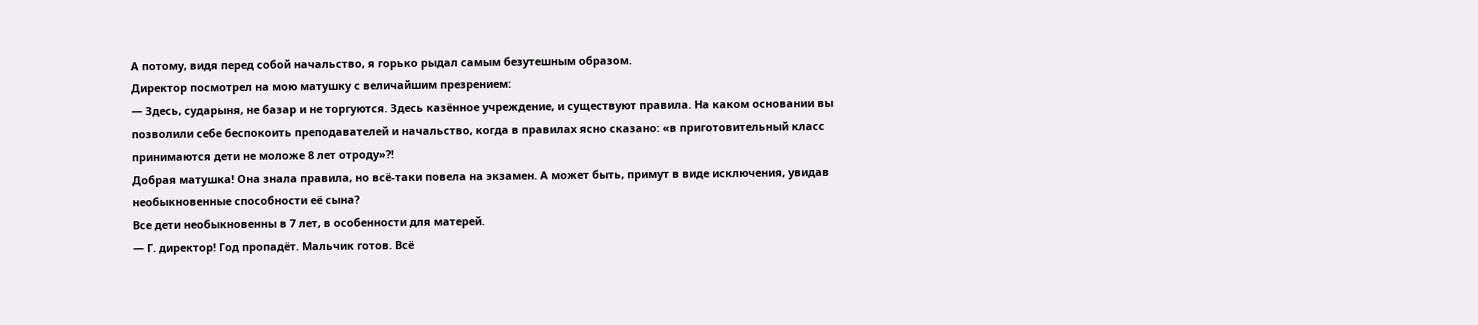А потому, видя перед собой начальство, я горько рыдал самым безутешным образом.
Директор посмотрел на мою матушку с величайшим презрением:
— Здесь, сударыня, не базар и не торгуются. Здесь казённое учреждение, и существуют правила. На каком основании вы позволили себе беспокоить преподавателей и начальство, когда в правилах ясно сказано: «в приготовительный класс принимаются дети не моложе 8 лет отроду»?!
Добрая матушка! Она знала правила, но всё-таки повела на экзамен. А может быть, примут в виде исключения, увидав необыкновенные способности её сына?
Все дети необыкновенны в 7 лет, в особенности для матерей.
— Г. директор! Год пропадёт. Мальчик готов. Всё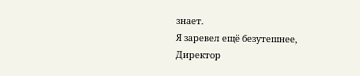знает.
Я заревел ещё безутешнее,
Директор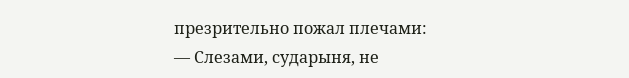презрительно пожал плечами:
— Слезами, сударыня, не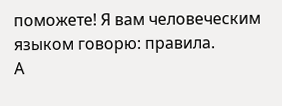поможете! Я вам человеческим языком говорю: правила.
А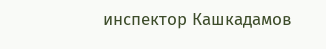инспектор Кашкадамов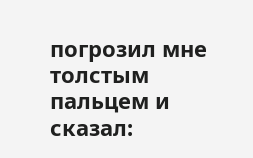погрозил мне толстым пальцем и сказал: